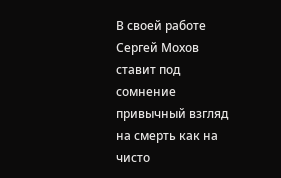В своей работе Сергей Мохов ставит под сомнение привычный взгляд на смерть как на чисто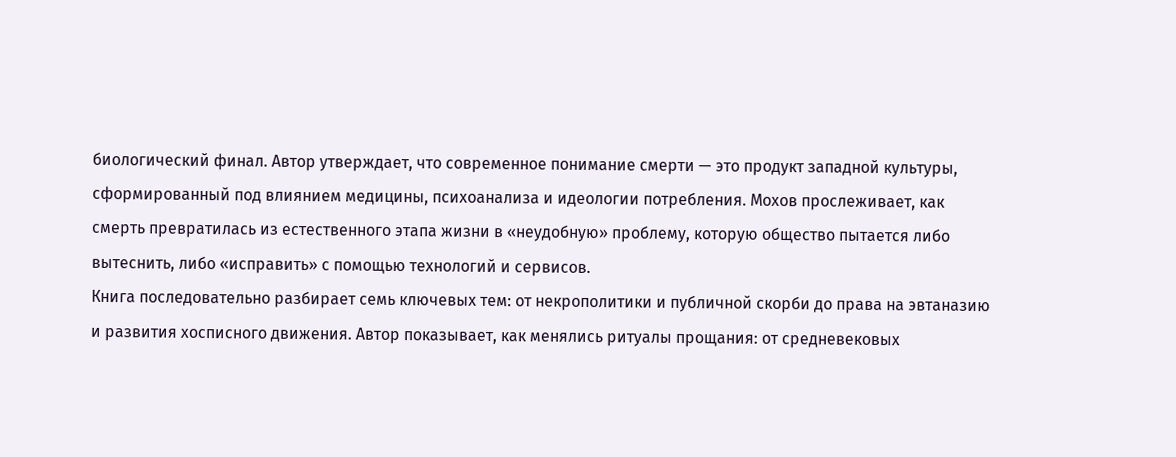биологический финал. Автор утверждает, что современное понимание смерти — это продукт западной культуры, сформированный под влиянием медицины, психоанализа и идеологии потребления. Мохов прослеживает, как смерть превратилась из естественного этапа жизни в «неудобную» проблему, которую общество пытается либо вытеснить, либо «исправить» с помощью технологий и сервисов.
Книга последовательно разбирает семь ключевых тем: от некрополитики и публичной скорби до права на эвтаназию и развития хосписного движения. Автор показывает, как менялись ритуалы прощания: от средневековых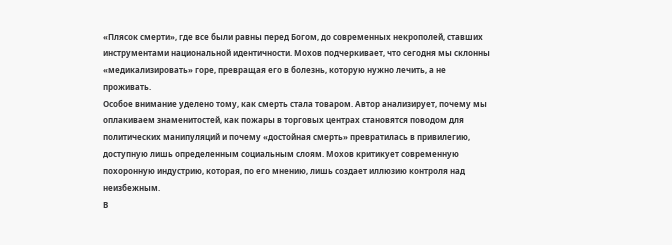«Плясок смерти», где все были равны перед Богом, до современных некрополей, ставших инструментами национальной идентичности. Мохов подчеркивает, что сегодня мы склонны «медикализировать» горе, превращая его в болезнь, которую нужно лечить, а не проживать.
Особое внимание уделено тому, как смерть стала товаром. Автор анализирует, почему мы оплакиваем знаменитостей, как пожары в торговых центрах становятся поводом для политических манипуляций и почему «достойная смерть» превратилась в привилегию, доступную лишь определенным социальным слоям. Мохов критикует современную похоронную индустрию, которая, по его мнению, лишь создает иллюзию контроля над неизбежным.
В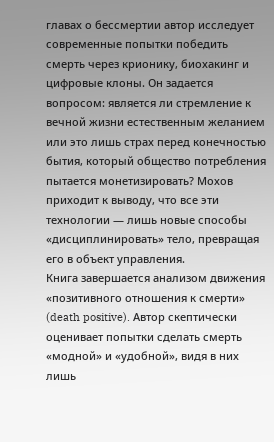главах о бессмертии автор исследует современные попытки победить смерть через крионику, биохакинг и цифровые клоны. Он задается вопросом: является ли стремление к вечной жизни естественным желанием или это лишь страх перед конечностью бытия, который общество потребления пытается монетизировать? Мохов приходит к выводу, что все эти технологии — лишь новые способы «дисциплинировать» тело, превращая его в объект управления.
Книга завершается анализом движения «позитивного отношения к смерти» (death positive). Автор скептически оценивает попытки сделать смерть «модной» и «удобной», видя в них лишь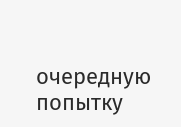очередную попытку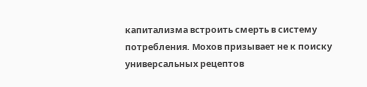капитализма встроить смерть в систему потребления. Мохов призывает не к поиску универсальных рецептов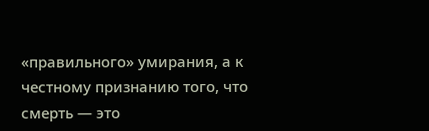«правильного» умирания, а к честному признанию того, что смерть — это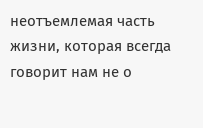неотъемлемая часть жизни, которая всегда говорит нам не о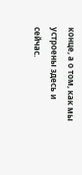конце, а о том, как мы устроены здесь и сейчас.